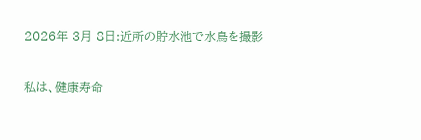2026年 3月 8日:近所の貯水池で水鳥を撮影

私は、健康寿命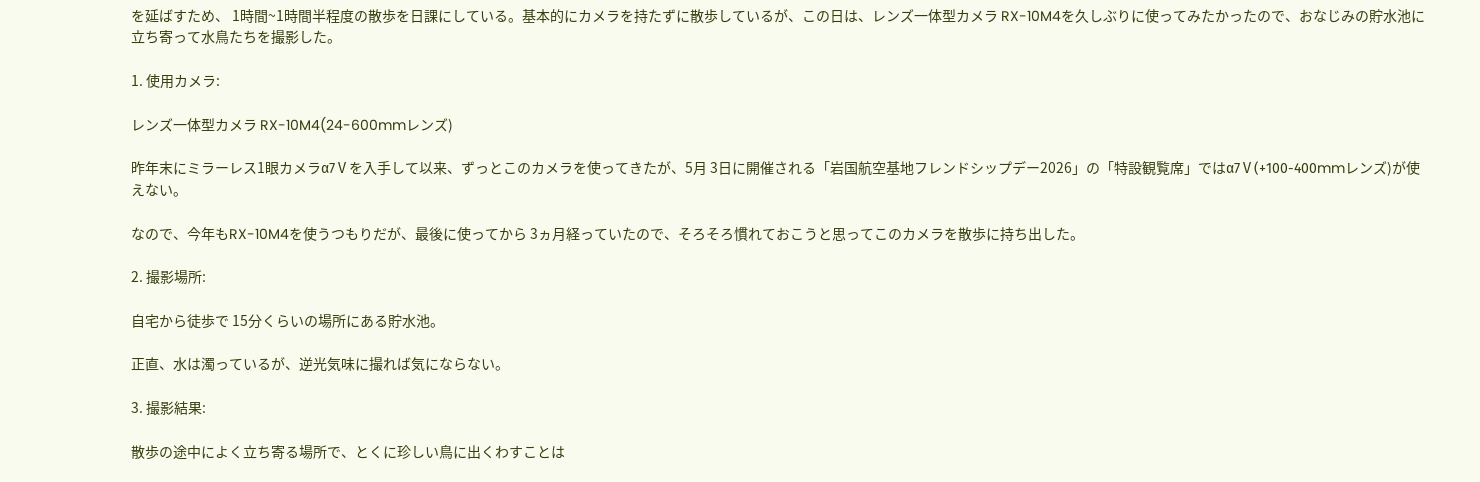を延ばすため、 1時間~1時間半程度の散歩を日課にしている。基本的にカメラを持たずに散歩しているが、この日は、レンズ一体型カメラ RX-10M4を久しぶりに使ってみたかったので、おなじみの貯水池に立ち寄って水鳥たちを撮影した。

1. 使用カメラ:

レンズ一体型カメラ RX-10M4(24-600mmレンズ)

昨年末にミラーレス1眼カメラα7Ⅴを入手して以来、ずっとこのカメラを使ってきたが、5月 3日に開催される「岩国航空基地フレンドシップデー2026」の「特設観覧席」ではα7Ⅴ(+100-400mmレンズ)が使えない。

なので、今年もRX-10M4を使うつもりだが、最後に使ってから 3ヵ月経っていたので、そろそろ慣れておこうと思ってこのカメラを散歩に持ち出した。

2. 撮影場所:

自宅から徒歩で 15分くらいの場所にある貯水池。

正直、水は濁っているが、逆光気味に撮れば気にならない。

3. 撮影結果:

散歩の途中によく立ち寄る場所で、とくに珍しい鳥に出くわすことは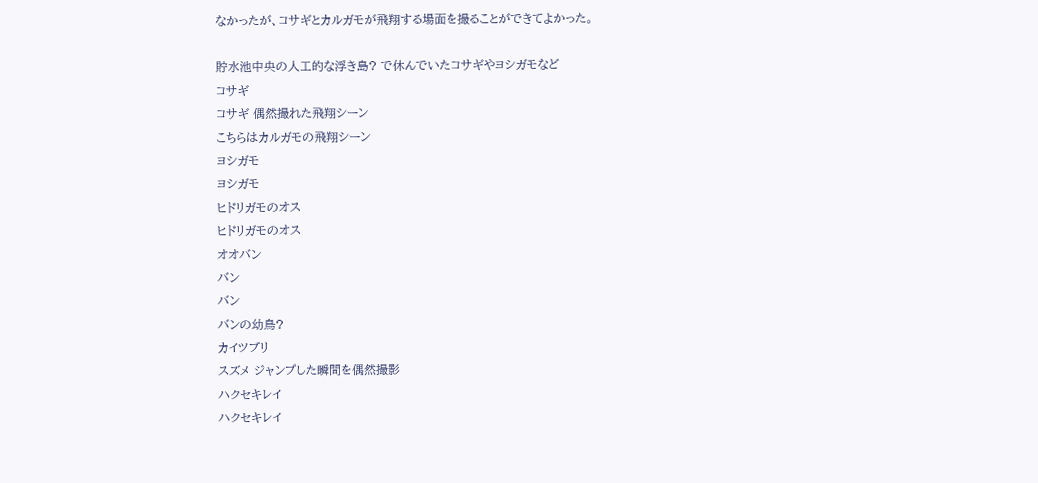なかったが、コサギとカルガモが飛翔する場面を撮ることができてよかった。

貯水池中央の人工的な浮き島? で休んでいたコサギやヨシガモなど
コサギ
コサギ 偶然撮れた飛翔シーン
こちらはカルガモの飛翔シーン
ヨシガモ
ヨシガモ
ヒドリガモのオス
ヒドリガモのオス
オオバン
バン
バン
バンの幼鳥?
カイツブリ
スズメ ジャンプした瞬間を偶然撮影
ハクセキレイ
ハクセキレイ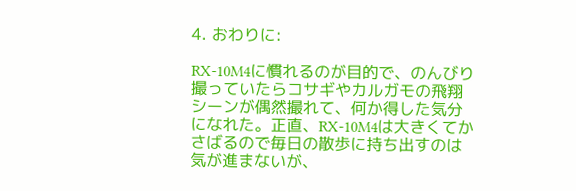4. おわりに:

RX-10M4に慣れるのが目的で、のんびり撮っていたらコサギやカルガモの飛翔シーンが偶然撮れて、何か得した気分になれた。正直、RX-10M4は大きくてかさばるので毎日の散歩に持ち出すのは気が進まないが、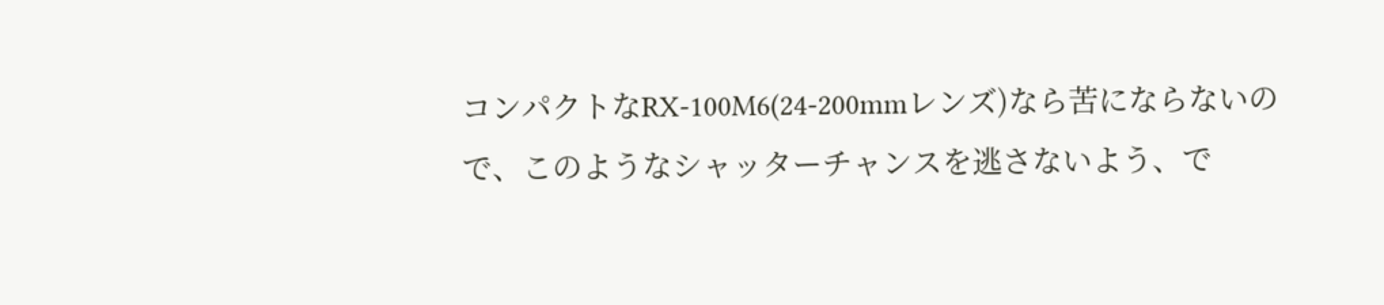コンパクトなRX-100M6(24-200mmレンズ)なら苦にならないので、このようなシャッターチャンスを逃さないよう、で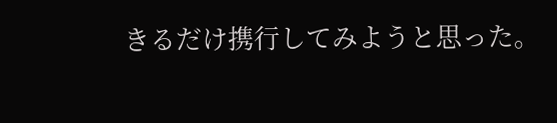きるだけ携行してみようと思った。